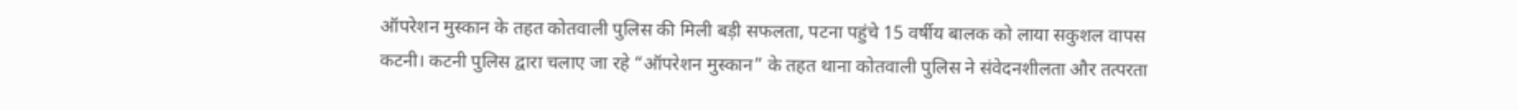ऑपरेशन मुस्कान के तहत कोतवाली पुलिस की मिली बड़ी सफलता, पटना पहुंचे 15 वर्षीय बालक को लाया सकुशल वापस
कटनी। कटनी पुलिस द्वारा चलाए जा रहे “ऑपरेशन मुस्कान” के तहत थाना कोतवाली पुलिस ने संवेदनशीलता और तत्परता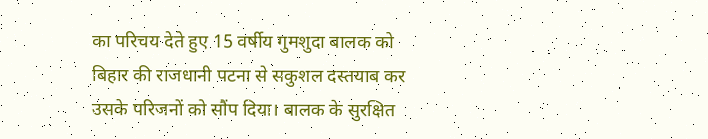का परिचय देते हुए 15 वर्षीय गुमशुदा बालक को बिहार की राजधानी पटना से सकुशल दस्तयाब कर उसके परिजनों को सौंप दिया। बालक के सुरक्षित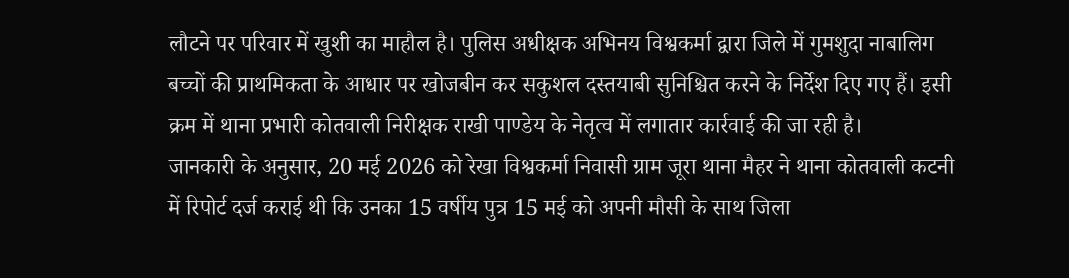लौटने पर परिवार में खुशी का माहौल है। पुलिस अधीक्षक अभिनय विश्वकर्मा द्वारा जिले में गुमशुदा नाबालिग बच्चों की प्राथमिकता के आधार पर खोजबीन कर सकुशल दस्तयाबी सुनिश्चित करने के निर्देश दिए गए हैं। इसी क्रम में थाना प्रभारी कोतवाली निरीक्षक राखी पाण्डेय के नेतृत्व में लगातार कार्रवाई की जा रही है।
जानकारी के अनुसार, 20 मई 2026 को रेखा विश्वकर्मा निवासी ग्राम जूरा थाना मैहर ने थाना कोतवाली कटनी में रिपोर्ट दर्ज कराई थी कि उनका 15 वर्षीय पुत्र 15 मई को अपनी मौसी के साथ जिला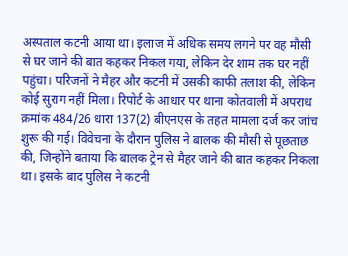अस्पताल कटनी आया था। इलाज में अधिक समय लगने पर वह मौसी से घर जाने की बात कहकर निकल गया, लेकिन देर शाम तक घर नहीं पहुंचा। परिजनों ने मैहर और कटनी में उसकी काफी तलाश की, लेकिन कोई सुराग नहीं मिला। रिपोर्ट के आधार पर थाना कोतवाली में अपराध क्रमांक 484/26 धारा 137(2) बीएनएस के तहत मामला दर्ज कर जांच शुरू की गई। विवेचना के दौरान पुलिस ने बालक की मौसी से पूछताछ की, जिन्होंने बताया कि बालक ट्रेन से मैहर जाने की बात कहकर निकला था। इसके बाद पुलिस ने कटनी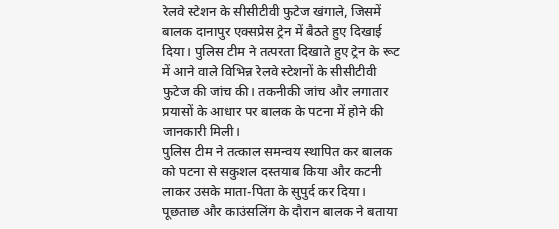रेलवे स्टेशन के सीसीटीवी फुटेज खंगाले, जिसमें बालक दानापुर एक्सप्रेस ट्रेन में बैठते हुए दिखाई दिया। पुलिस टीम ने तत्परता दिखाते हुए ट्रेन के रूट में आने वाले विभिन्न रेलवे स्टेशनों के सीसीटीवी फुटेज की जांच की। तकनीकी जांच और लगातार प्रयासों के आधार पर बालक के पटना में होने की जानकारी मिली।
पुलिस टीम ने तत्काल समन्वय स्थापित कर बालक को पटना से सकुशल दस्तयाब किया और कटनी लाकर उसके माता-पिता के सुपुर्द कर दिया। पूछताछ और काउंसलिंग के दौरान बालक ने बताया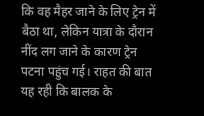कि वह मैहर जाने के लिए ट्रेन में बैठा था, लेकिन यात्रा के दौरान नींद लग जाने के कारण ट्रेन पटना पहुंच गई। राहत की बात यह रही कि बालक के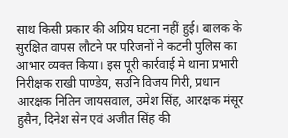साथ किसी प्रकार की अप्रिय घटना नहीं हुई। बालक के सुरक्षित वापस लौटने पर परिजनों ने कटनी पुलिस का आभार व्यक्त किया। इस पूरी कार्रवाई मे थाना प्रभारी निरीक्षक राखी पाण्डेय, सउनि विजय गिरी, प्रधान आरक्षक नितिन जायसवाल, उमेश सिंह, आरक्षक मंसूर हुसैन, दिनेश सेन एवं अजीत सिंह की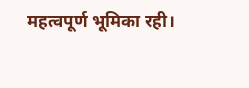महत्वपूर्ण भूमिका रही।